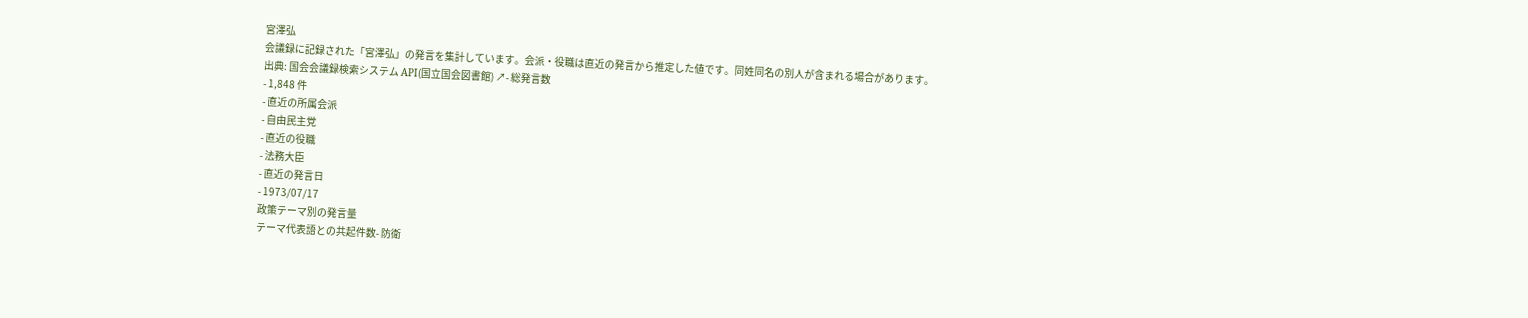宮澤弘
会議録に記録された「宮澤弘」の発言を集計しています。会派・役職は直近の発言から推定した値です。同姓同名の別人が含まれる場合があります。
出典: 国会会議録検索システム API(国立国会図書館) ↗- 総発言数
- 1,848 件
- 直近の所属会派
- 自由民主党
- 直近の役職
- 法務大臣
- 直近の発言日
- 1973/07/17
政策テーマ別の発言量
テーマ代表語との共起件数- 防衛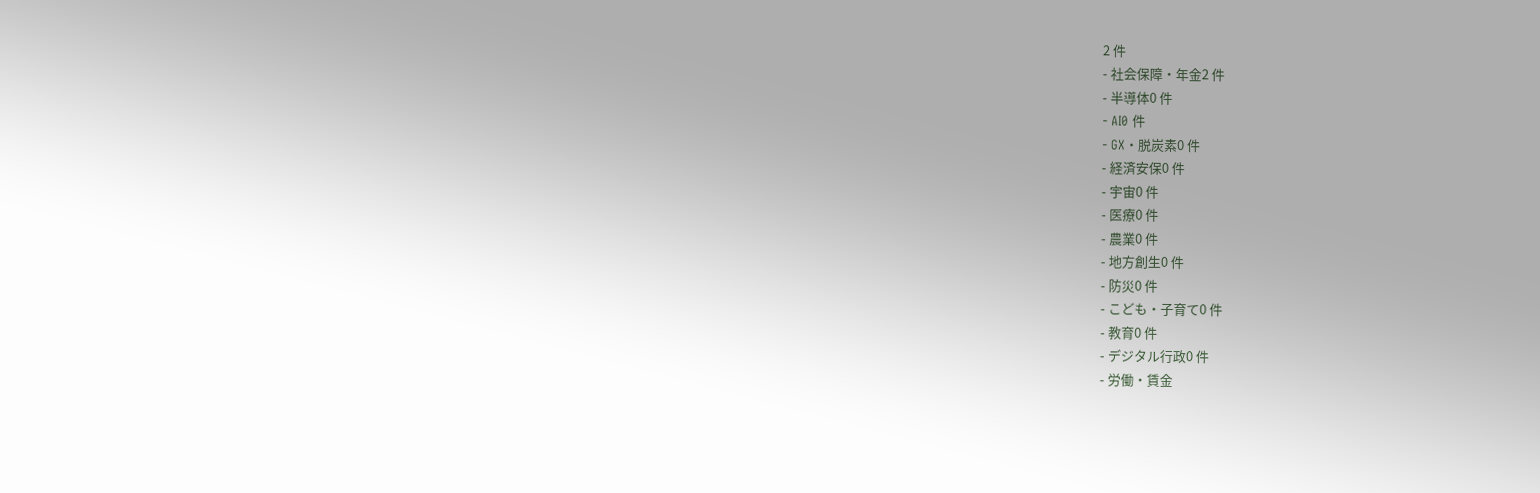2 件
- 社会保障・年金2 件
- 半導体0 件
- AI0 件
- GX・脱炭素0 件
- 経済安保0 件
- 宇宙0 件
- 医療0 件
- 農業0 件
- 地方創生0 件
- 防災0 件
- こども・子育て0 件
- 教育0 件
- デジタル行政0 件
- 労働・賃金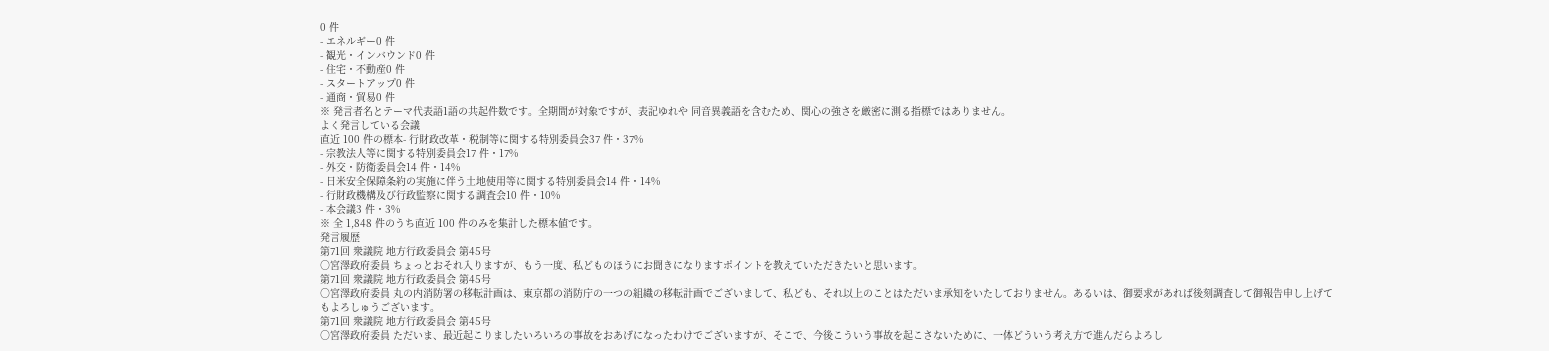0 件
- エネルギー0 件
- 観光・インバウンド0 件
- 住宅・不動産0 件
- スタートアップ0 件
- 通商・貿易0 件
※ 発言者名とテーマ代表語1語の共起件数です。全期間が対象ですが、表記ゆれや 同音異義語を含むため、関心の強さを厳密に測る指標ではありません。
よく発言している会議
直近 100 件の標本- 行財政改革・税制等に関する特別委員会37 件・37%
- 宗教法人等に関する特別委員会17 件・17%
- 外交・防衛委員会14 件・14%
- 日米安全保障条約の実施に伴う土地使用等に関する特別委員会14 件・14%
- 行財政機構及び行政監察に関する調査会10 件・10%
- 本会議3 件・3%
※ 全 1,848 件のうち直近 100 件のみを集計した標本値です。
発言履歴
第71回 衆議院 地方行政委員会 第45号
○宮澤政府委員 ちょっとおそれ入りますが、もう一度、私どものほうにお聞きになりますポイントを教えていただきたいと思います。
第71回 衆議院 地方行政委員会 第45号
○宮澤政府委員 丸の内消防署の移転計画は、東京都の消防庁の一つの組織の移転計画でございまして、私ども、それ以上のことはただいま承知をいたしておりません。あるいは、御要求があれば後刻調査して御報告申し上げてもよろしゅうございます。
第71回 衆議院 地方行政委員会 第45号
○宮澤政府委員 ただいま、最近起こりましたいろいろの事故をおあげになったわけでございますが、そこで、今後こういう事故を起こさないために、一体どういう考え方で進んだらよろし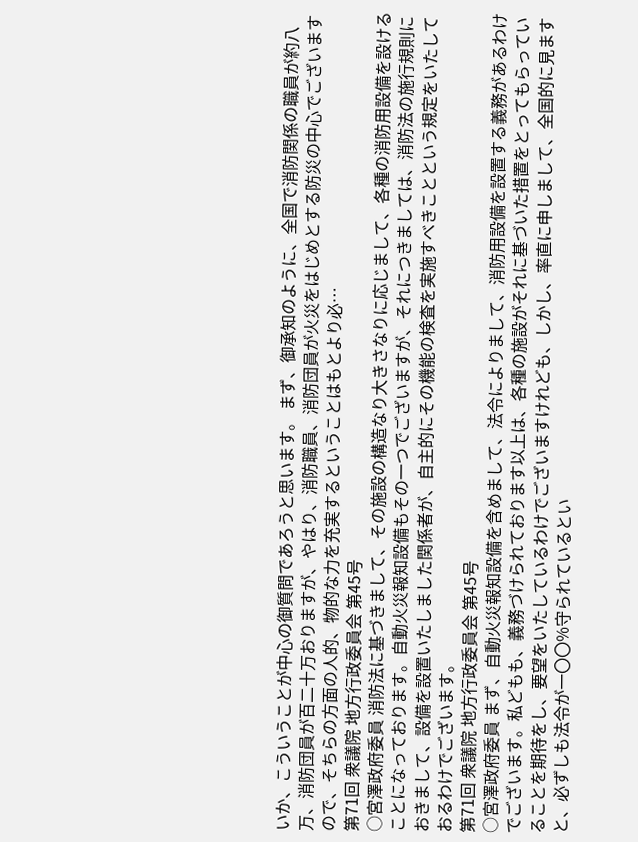いか、こういうことが中心の御質問であろうと思います。 まず、御承知のように、全国で消防関係の職員が約八万、消防団員が百二十万おりますが、やはり、消防職員、消防団員が火災をはじめとする防災の中心でございますので、そちらの方面の人的、物的な力を充実するということはもとより必…
第71回 衆議院 地方行政委員会 第45号
○宮澤政府委員 消防法に基づきまして、その施設の構造なり大きさなりに応じまして、各種の消防用設備を設けることになっております。自動火災報知設備もその一つでございますが、それにつきましては、消防法の施行規則におきまして、設備を設置いたしました関係者が、自主的にその機能の検査を実施すべきことという規定をいたしておるわけでございます。
第71回 衆議院 地方行政委員会 第45号
○宮澤政府委員 まず、自動火災報知設備を含めまして、法令によりまして、消防用設備を設置する義務があるわけでございます。私どもも、義務づけられております以上は、各種の施設がそれに基づいた措置をとってもらっていることを期待をし、要望をいたしているわけでございますけれども、しかし、率直に申しまして、全国的に見ますと、必ずしも法令が一〇〇%守られているとい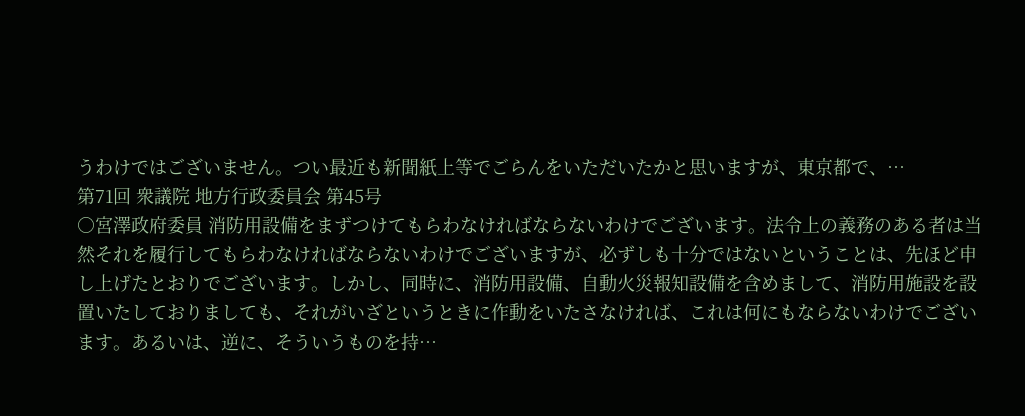うわけではございません。つい最近も新聞紙上等でごらんをいただいたかと思いますが、東京都で、…
第71回 衆議院 地方行政委員会 第45号
○宮澤政府委員 消防用設備をまずつけてもらわなければならないわけでございます。法令上の義務のある者は当然それを履行してもらわなければならないわけでございますが、必ずしも十分ではないということは、先ほど申し上げたとおりでございます。しかし、同時に、消防用設備、自動火災報知設備を含めまして、消防用施設を設置いたしておりましても、それがいざというときに作動をいたさなければ、これは何にもならないわけでございます。あるいは、逆に、そういうものを持…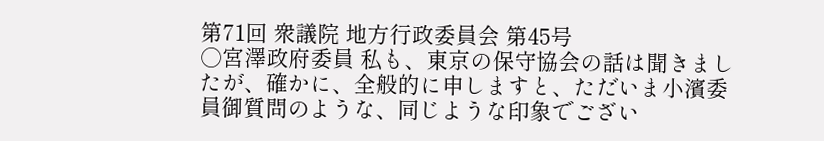第71回 衆議院 地方行政委員会 第45号
○宮澤政府委員 私も、東京の保守協会の話は聞きましたが、確かに、全般的に申しますと、ただいま小濱委員御質問のような、同じような印象でござい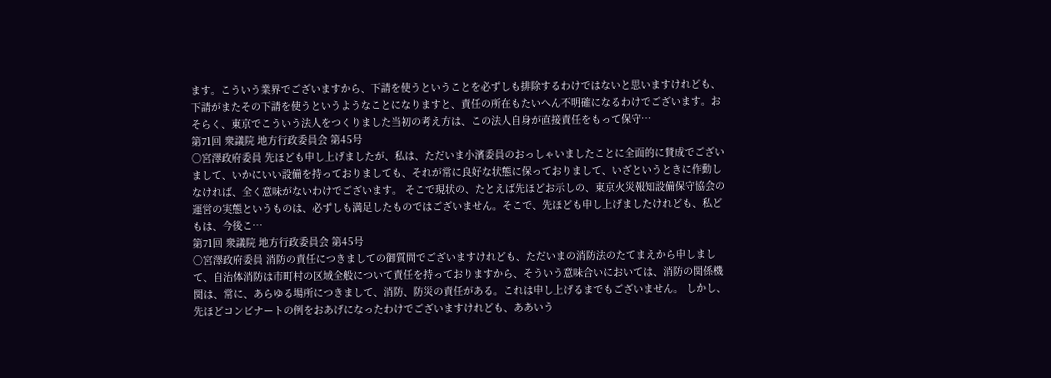ます。こういう業界でございますから、下請を使うということを必ずしも排除するわけではないと思いますけれども、下請がまたその下請を使うというようなことになりますと、責任の所在もたいへん不明確になるわけでございます。おそらく、東京でこういう法人をつくりました当初の考え方は、この法人自身が直接責任をもって保守…
第71回 衆議院 地方行政委員会 第45号
○宮澤政府委員 先ほども申し上げましたが、私は、ただいま小濱委員のおっしゃいましたことに全面的に賛成でございまして、いかにいい設備を持っておりましても、それが常に良好な状態に保っておりまして、いざというときに作動しなければ、全く意味がないわけでございます。 そこで現状の、たとえば先ほどお示しの、東京火災報知設備保守協会の運営の実態というものは、必ずしも満足したものではございません。そこで、先ほども申し上げましたけれども、私どもは、今後こ…
第71回 衆議院 地方行政委員会 第45号
○宮澤政府委員 消防の責任につきましての御質問でございますけれども、ただいまの消防法のたてまえから申しまして、自治体消防は市町村の区域全般について責任を持っておりますから、そういう意味合いにおいては、消防の関係機関は、常に、あらゆる場所につきまして、消防、防災の責任がある。これは申し上げるまでもございません。 しかし、先ほどコンビナートの例をおあげになったわけでございますけれども、ああいう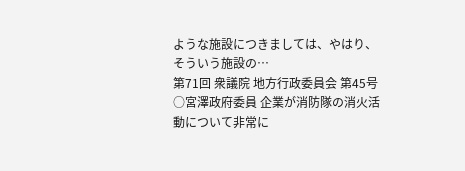ような施設につきましては、やはり、そういう施設の…
第71回 衆議院 地方行政委員会 第45号
○宮澤政府委員 企業が消防隊の消火活動について非常に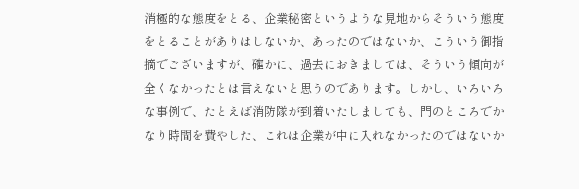消極的な態度をとる、企業秘密というような見地からそういう態度をとることがありはしないか、あったのではないか、こういう御指摘でございますが、確かに、過去におきましては、そういう傾向が全くなかったとは言えないと思うのであります。しかし、いろいろな事例で、たとえば消防隊が到着いたしましても、門のところでかなり時間を費やした、これは企業が中に入れなかったのではないか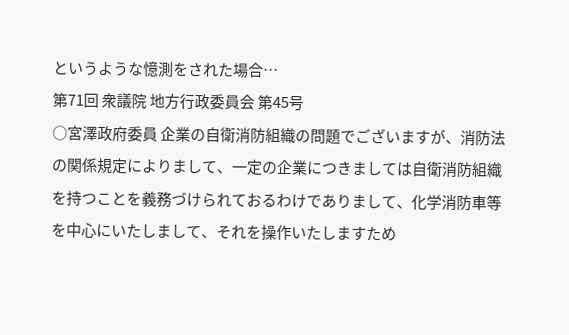というような憶測をされた場合…
第71回 衆議院 地方行政委員会 第45号
○宮澤政府委員 企業の自衛消防組織の問題でございますが、消防法の関係規定によりまして、一定の企業につきましては自衛消防組織を持つことを義務づけられておるわけでありまして、化学消防車等を中心にいたしまして、それを操作いたしますため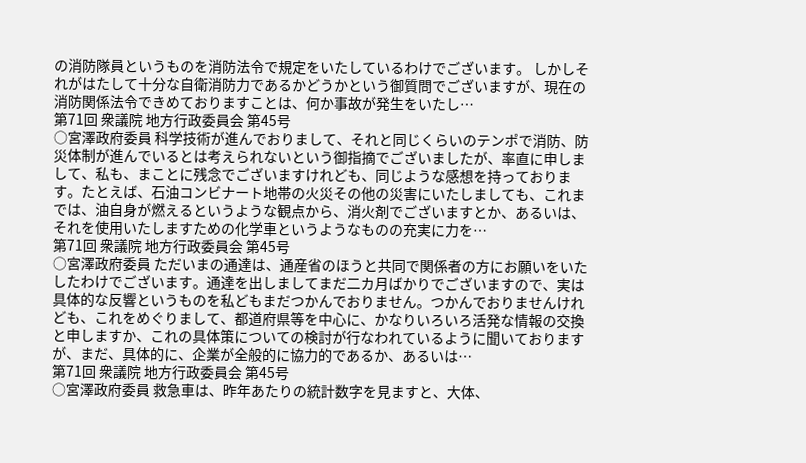の消防隊員というものを消防法令で規定をいたしているわけでございます。 しかしそれがはたして十分な自衛消防力であるかどうかという御質問でございますが、現在の消防関係法令できめておりますことは、何か事故が発生をいたし…
第71回 衆議院 地方行政委員会 第45号
○宮澤政府委員 科学技術が進んでおりまして、それと同じくらいのテンポで消防、防災体制が進んでいるとは考えられないという御指摘でございましたが、率直に申しまして、私も、まことに残念でございますけれども、同じような感想を持っております。たとえば、石油コンビナート地帯の火災その他の災害にいたしましても、これまでは、油自身が燃えるというような観点から、消火剤でございますとか、あるいは、それを使用いたしますための化学車というようなものの充実に力を…
第71回 衆議院 地方行政委員会 第45号
○宮澤政府委員 ただいまの通達は、通産省のほうと共同で関係者の方にお願いをいたしたわけでございます。通達を出しましてまだ二カ月ばかりでございますので、実は具体的な反響というものを私どもまだつかんでおりません。つかんでおりませんけれども、これをめぐりまして、都道府県等を中心に、かなりいろいろ活発な情報の交換と申しますか、これの具体策についての検討が行なわれているように聞いておりますが、まだ、具体的に、企業が全般的に協力的であるか、あるいは…
第71回 衆議院 地方行政委員会 第45号
○宮澤政府委員 救急車は、昨年あたりの統計数字を見ますと、大体、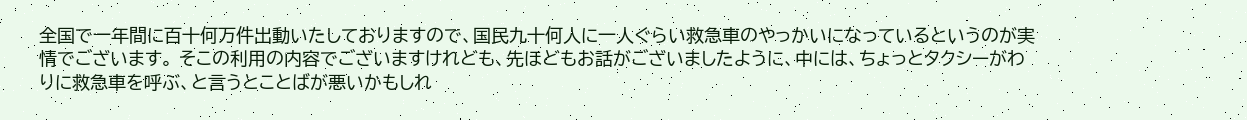全国で一年間に百十何万件出動いたしておりますので、国民九十何人に一人ぐらい救急車のやっかいになっているというのが実情でございます。 そこの利用の内容でございますけれども、先ほどもお話がございましたように、中には、ちょっとタクシーがわりに救急車を呼ぶ、と言うとことばが悪いかもしれ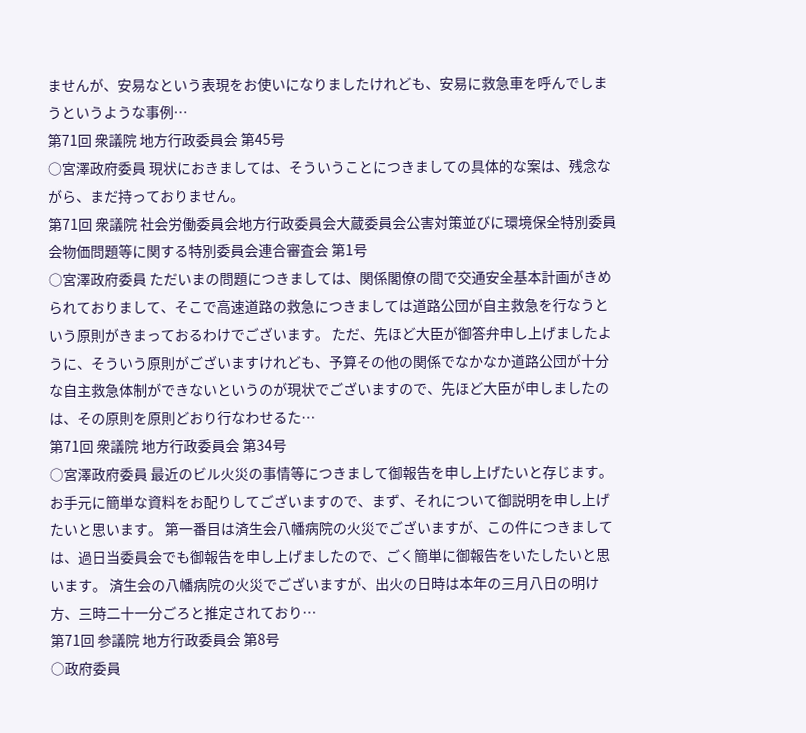ませんが、安易なという表現をお使いになりましたけれども、安易に救急車を呼んでしまうというような事例…
第71回 衆議院 地方行政委員会 第45号
○宮澤政府委員 現状におきましては、そういうことにつきましての具体的な案は、残念ながら、まだ持っておりません。
第71回 衆議院 社会労働委員会地方行政委員会大蔵委員会公害対策並びに環境保全特別委員会物価問題等に関する特別委員会連合審査会 第1号
○宮澤政府委員 ただいまの問題につきましては、関係閣僚の間で交通安全基本計画がきめられておりまして、そこで高速道路の救急につきましては道路公団が自主救急を行なうという原則がきまっておるわけでございます。 ただ、先ほど大臣が御答弁申し上げましたように、そういう原則がございますけれども、予算その他の関係でなかなか道路公団が十分な自主救急体制ができないというのが現状でございますので、先ほど大臣が申しましたのは、その原則を原則どおり行なわせるた…
第71回 衆議院 地方行政委員会 第34号
○宮澤政府委員 最近のビル火災の事情等につきまして御報告を申し上げたいと存じます。お手元に簡単な資料をお配りしてございますので、まず、それについて御説明を申し上げたいと思います。 第一番目は済生会八幡病院の火災でございますが、この件につきましては、過日当委員会でも御報告を申し上げましたので、ごく簡単に御報告をいたしたいと思います。 済生会の八幡病院の火災でございますが、出火の日時は本年の三月八日の明け方、三時二十一分ごろと推定されており…
第71回 参議院 地方行政委員会 第8号
○政府委員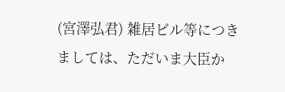(宮澤弘君) 雑居ビル等につきましては、ただいま大臣か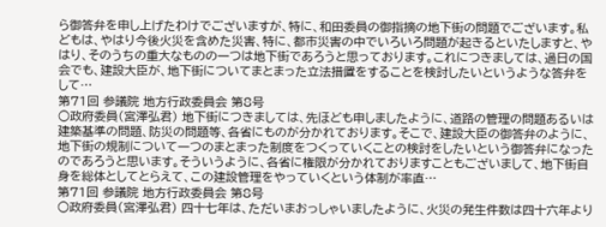ら御答弁を申し上げたわけでございますが、特に、和田委員の御指摘の地下街の問題でございます。私どもは、やはり今後火災を含めた災害、特に、都市災害の中でいろいろ問題が起きるといたしますと、やはり、そのうちの重大なものの一つは地下街であろうと思っております。これにつきましては、過日の国会でも、建設大臣が、地下街についてまとまった立法措置をすることを検討したいというような答弁をして…
第71回 参議院 地方行政委員会 第8号
○政府委員(宮澤弘君) 地下街につきましては、先ほども申しましたように、道路の管理の問題あるいは建築基準の問題、防災の問題等、各省にものが分かれております。そこで、建設大臣の御答弁のように、地下街の規制について一つのまとまった制度をつくっていくことの検討をしたいという御答弁になったのであろうと思います。そういうように、各省に権限が分かれておりますこともございまして、地下街自身を総体としてとらえて、この建設管理をやっていくという体制が率直…
第71回 参議院 地方行政委員会 第8号
○政府委員(宮澤弘君) 四十七年は、ただいまおっしゃいましたように、火災の発生件数は四十六年より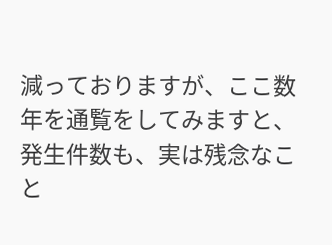減っておりますが、ここ数年を通覧をしてみますと、発生件数も、実は残念なこと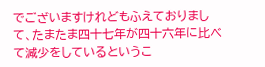でございますけれどもふえておりまして、たまたま四十七年が四十六年に比べて減少をしているというこ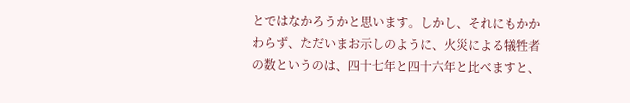とではなかろうかと思います。しかし、それにもかかわらず、ただいまお示しのように、火災による犠牲者の数というのは、四十七年と四十六年と比べますと、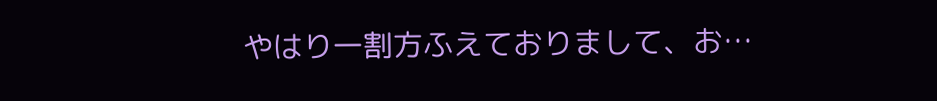やはり一割方ふえておりまして、お…